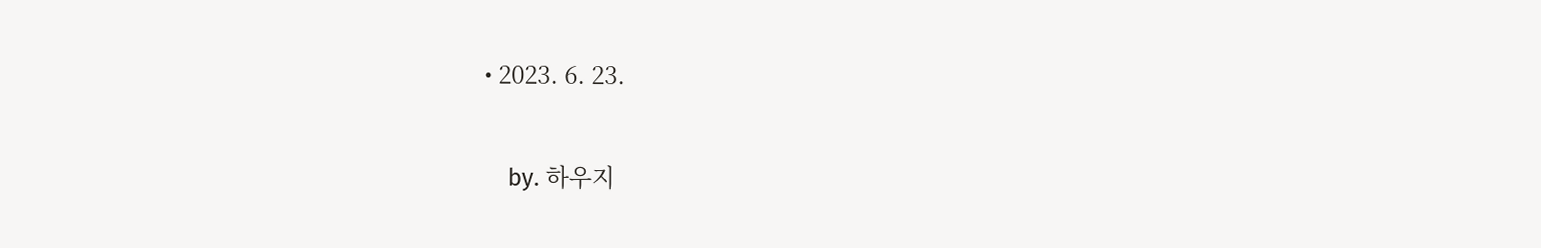• 2023. 6. 23.

    by. 하우지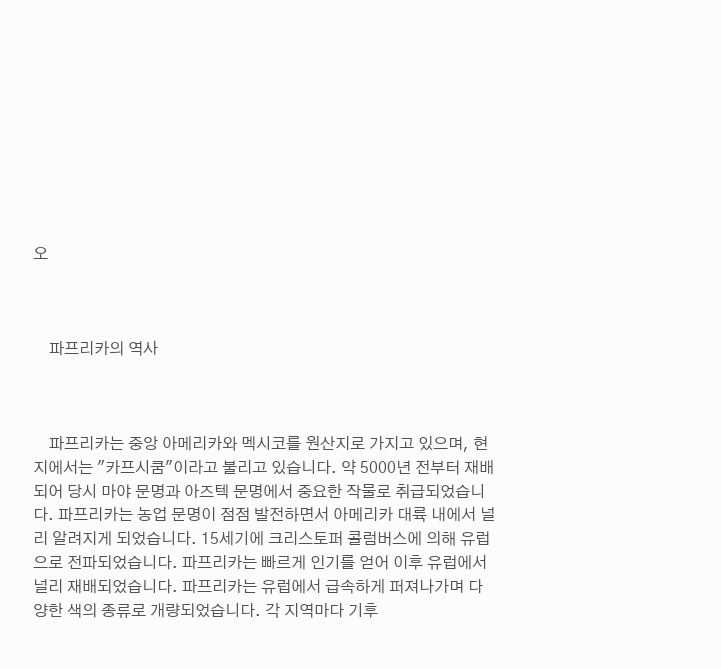오



    파프리카의 역사



    파프리카는 중앙 아메리카와 멕시코를 원산지로 가지고 있으며, 현지에서는 "카프시쿰"이라고 불리고 있습니다. 약 5000년 전부터 재배되어 당시 마야 문명과 아즈텍 문명에서 중요한 작물로 취급되었습니다. 파프리카는 농업 문명이 점점 발전하면서 아메리카 대륙 내에서 널리 알려지게 되었습니다. 15세기에 크리스토퍼 콜럼버스에 의해 유럽으로 전파되었습니다. 파프리카는 빠르게 인기를 얻어 이후 유럽에서 널리 재배되었습니다. 파프리카는 유럽에서 급속하게 퍼져나가며 다양한 색의 종류로 개량되었습니다. 각 지역마다 기후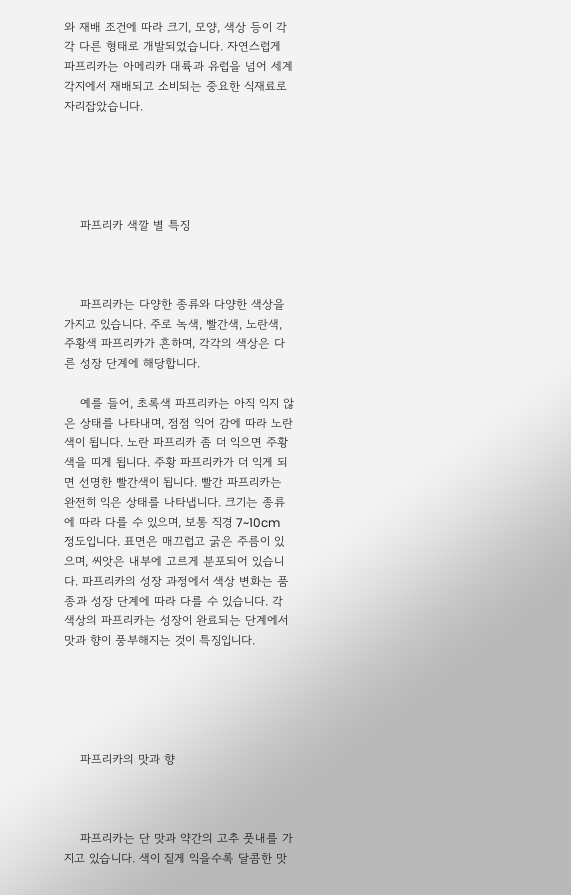와 재배 조건에 따라 크기, 모양, 색상 등이 각각 다른 형태로 개발되었습니다. 자연스럽게 파프리카는 아메리카 대륙과 유럽을 넘어 세계 각지에서 재배되고 소비되는 중요한 식재료로 자리잡았습니다.





    파프리카 색깔 별 특징



    파프리카는 다양한 종류와 다양한 색상을 가지고 있습니다. 주로 녹색, 빨간색, 노란색, 주황색 파프리카가 흔하며, 각각의 색상은 다른 성장 단계에 해당합니다.

    예를 들어, 초록색 파프리카는 아직 익지 않은 상태를 나타내며, 점점 익어 감에 따라 노란색이 됩니다. 노란 파프리카 좀 더 익으면 주황색을 띠게 됩니다. 주황 파프리카가 더 익게 되면 선명한 빨간색이 됩니다. 빨간 파프리카는 완전히 익은 상태를 나타냅니다. 크기는 종류에 따라 다를 수 있으며, 보통 직경 7~10cm 정도입니다. 표면은 매끄럽고 굵은 주름이 있으며, 씨앗은 내부에 고르게 분포되어 있습니다. 파프리카의 성장 과정에서 색상 변화는 품종과 성장 단계에 따라 다를 수 있습니다. 각 색상의 파프리카는 성장이 완료되는 단계에서 맛과 향이 풍부해지는 것이 특징입니다.





    파프리카의 맛과 향



    파프리카는 단 맛과 약간의 고추 풋내를 가지고 있습니다. 색이 짙게 익을수록 달콤한 맛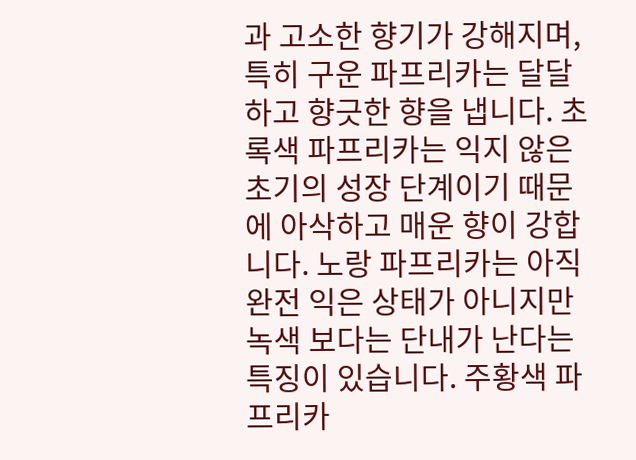과 고소한 향기가 강해지며, 특히 구운 파프리카는 달달하고 향긋한 향을 냅니다. 초록색 파프리카는 익지 않은 초기의 성장 단계이기 때문에 아삭하고 매운 향이 강합니다. 노랑 파프리카는 아직 완전 익은 상태가 아니지만 녹색 보다는 단내가 난다는 특징이 있습니다. 주황색 파프리카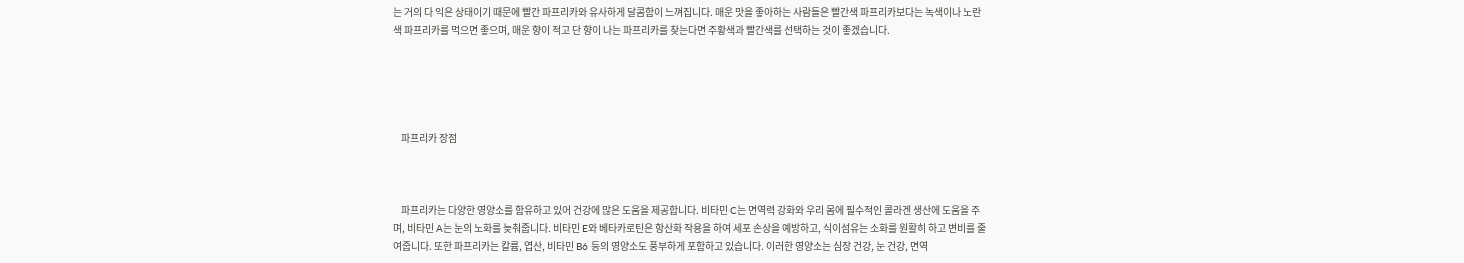는 거의 다 익은 상태이기 때문에 빨간 파프리카와 유사하게 달콤함이 느껴집니다. 매운 맛을 좋아하는 사람들은 빨간색 파프리카보다는 녹색이나 노란색 파프리카를 먹으면 좋으며, 매운 향이 적고 단 향이 나는 파프리카를 찾는다면 주황색과 빨간색를 선택하는 것이 좋겠습니다.





    파프리카 장점



    파프리카는 다양한 영양소를 함유하고 있어 건강에 많은 도움을 제공합니다. 비타민 C는 면역력 강화와 우리 몸에 필수적인 콜라겐 생산에 도움을 주며, 비타민 A는 눈의 노화를 늦춰줍니다. 비타민 E와 베타카로틴은 항산화 작용을 하여 세포 손상을 예방하고, 식이섬유는 소화를 원활히 하고 변비를 줄여줍니다. 또한 파프리카는 칼륨, 엽산, 비타민 B6 등의 영양소도 풍부하게 포함하고 있습니다. 이러한 영양소는 심장 건강, 눈 건강, 면역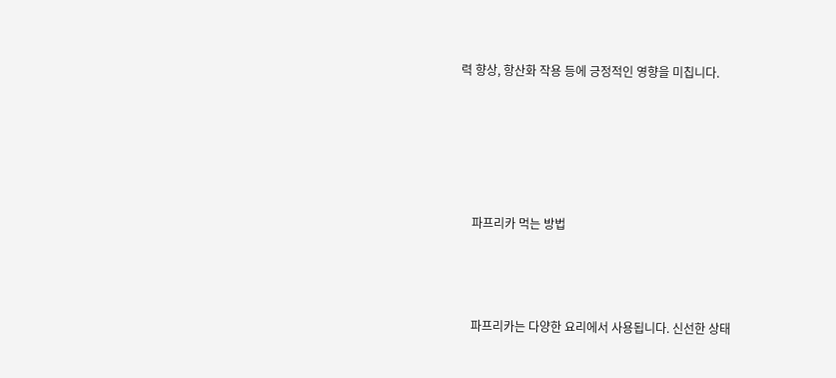력 향상, 항산화 작용 등에 긍정적인 영향을 미칩니다.





    파프리카 먹는 방법



    파프리카는 다양한 요리에서 사용됩니다. 신선한 상태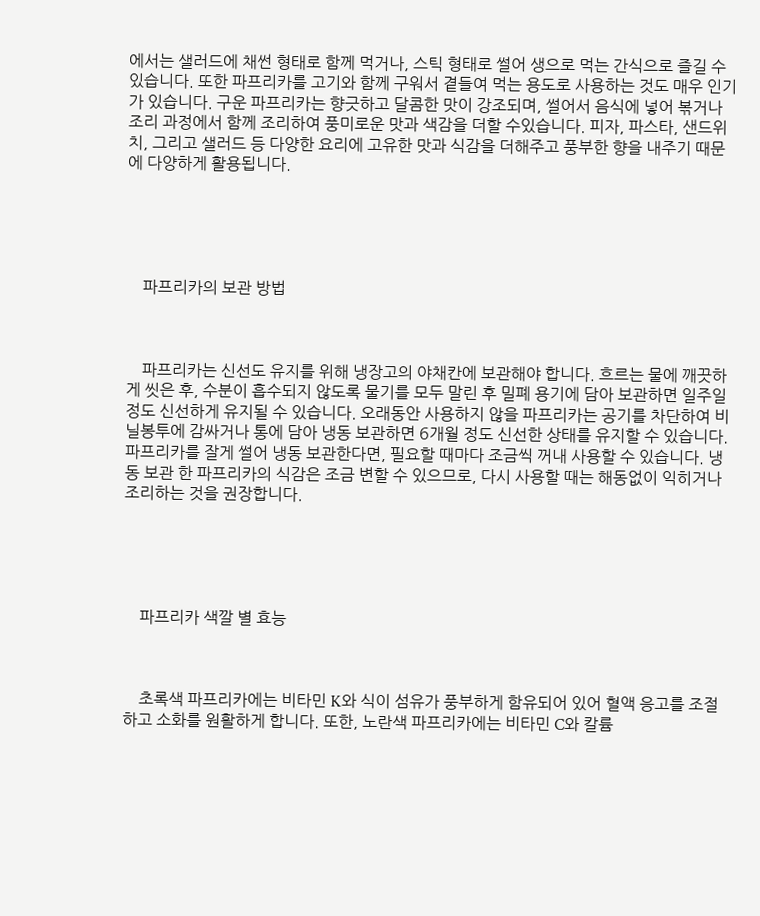에서는 샐러드에 채썬 형태로 함께 먹거나, 스틱 형태로 썰어 생으로 먹는 간식으로 즐길 수 있습니다. 또한 파프리카를 고기와 함께 구워서 곁들여 먹는 용도로 사용하는 것도 매우 인기가 있습니다. 구운 파프리카는 향긋하고 달콤한 맛이 강조되며, 썰어서 음식에 넣어 볶거나 조리 과정에서 함께 조리하여 풍미로운 맛과 색감을 더할 수있습니다. 피자, 파스타, 샌드위치, 그리고 샐러드 등 다양한 요리에 고유한 맛과 식감을 더해주고 풍부한 향을 내주기 때문에 다양하게 활용됩니다.





    파프리카의 보관 방법



    파프리카는 신선도 유지를 위해 냉장고의 야채칸에 보관해야 합니다. 흐르는 물에 깨끗하게 씻은 후, 수분이 흡수되지 않도록 물기를 모두 말린 후 밀폐 용기에 담아 보관하면 일주일 정도 신선하게 유지될 수 있습니다. 오래동안 사용하지 않을 파프리카는 공기를 차단하여 비닐봉투에 감싸거나 통에 담아 냉동 보관하면 6개월 정도 신선한 상태를 유지할 수 있습니다. 파프리카를 잘게 썰어 냉동 보관한다면, 필요할 때마다 조금씩 꺼내 사용할 수 있습니다. 냉동 보관 한 파프리카의 식감은 조금 변할 수 있으므로, 다시 사용할 때는 해동없이 익히거나 조리하는 것을 권장합니다.





    파프리카 색깔 별 효능



    초록색 파프리카에는 비타민 K와 식이 섬유가 풍부하게 함유되어 있어 혈액 응고를 조절하고 소화를 원활하게 합니다. 또한, 노란색 파프리카에는 비타민 C와 칼륨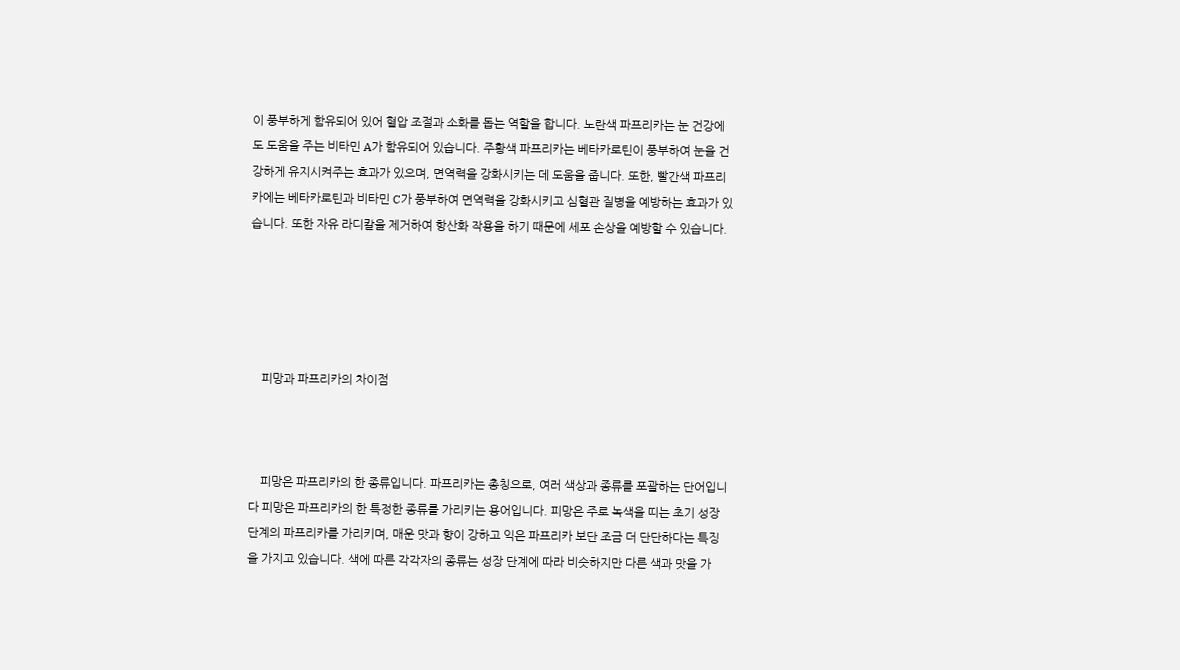이 풍부하게 함유되어 있어 혈압 조절과 소화를 돕는 역할을 합니다. 노란색 파프리카는 눈 건강에도 도움을 주는 비타민 A가 함유되어 있습니다. 주황색 파프리카는 베타카로틴이 풍부하여 눈을 건강하게 유지시켜주는 효과가 있으며, 면역력을 강화시키는 데 도움을 줍니다. 또한, 빨간색 파프리카에는 베타카로틴과 비타민 C가 풍부하여 면역력을 강화시키고 심혈관 질병을 예방하는 효과가 있습니다. 또한 자유 라디칼을 제거하여 항산화 작용을 하기 때문에 세포 손상을 예방할 수 있습니다.





    피망과 파프리카의 차이점



    피망은 파프리카의 한 종류입니다. 파프리카는 총칭으로, 여러 색상과 종류를 포괄하는 단어입니다 피망은 파프리카의 한 특정한 종류를 가리키는 용어입니다. 피망은 주로 녹색을 띠는 초기 성장 단계의 파프리카를 가리키며, 매운 맛과 향이 강하고 익은 파프리카 보단 조금 더 단단하다는 특징을 가지고 있습니다. 색에 따른 각각자의 종류는 성장 단계에 따라 비슷하지만 다른 색과 맛을 가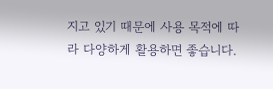지고 있기 때문에 사용 목적에 따라 다양하게 활용하면 좋습니다.